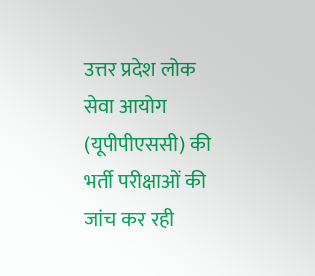उत्तर प्रदेश लोक सेवा आयोग (यूपीपीएससी) की भर्ती परीक्षाओं की जांच कर रही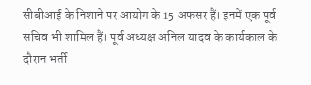सीबीआई के निशाने पर आयोग के 15 अफसर हैं। इनमें एक पूर्व सचिव भी शामिल हैं। पूर्व अध्यक्ष अनिल यादव के कार्यकाल के दौरान भर्ती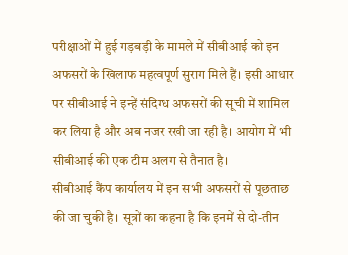परीक्षाओं में हुई गड़बड़ी के मामले में सीबीआई को इन अफसरों के खिलाफ महत्वपूर्ण सुराग मिले हैं। इसी आधार पर सीबीआई ने इन्हें संदिग्ध अफसरों की सूची में शामिल कर लिया है और अब नजर रखी जा रही है। आयोग में भी सीबीआई की एक टीम अलग से तैनात है।
सीबीआई कैंप कार्यालय में इन सभी अफसरों से पूछताछ की जा चुकी है। सूत्रों का कहना है कि इनमें से दो-तीन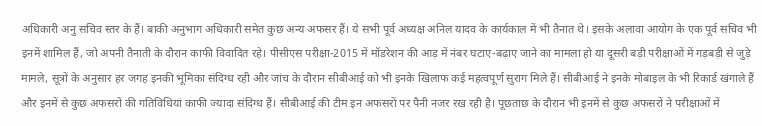अधिकारी अनु सचिव स्तर के हैं। बाकी अनुभाग अधिकारी समेत कुछ अन्य अफसर हैं। ये सभी पूर्व अध्यक्ष अनिल यादव के कार्यकाल में भी तैनात थे। इसके अलावा आयोग के एक पूर्व सचिव भी इनमें शामिल हैं, जो अपनी तैनाती के दौरान काफी विवादित रहे। पीसीएस परीक्षा-2015 में मॉडरेशन की आड़ में नंबर घटाए-बढ़ाए जाने का मामला हो या दूसरी बड़ी परीक्षाओं में गड़बड़ी से जुड़े मामले, सूत्रों के अनुसार हर जगह इनकी भूमिका संदिग्ध रही और जांच के दौरान सीबीआई को भी इनके खिलाफ कई महत्वपूर्ण सुराग मिले हैं। सीबीआई ने इनके मोबाइल के भी रिकार्ड खंगाले हैं और इनमें से कुछ अफसरों की गतिविधियां काफी ज्यादा संदिग्ध हैं। सीबीआई की टीम इन अफसरों पर पैनी नजर रख रही है। पूछताछ के दौरान भी इनमें से कुछ अफसरों ने परीक्षाओं में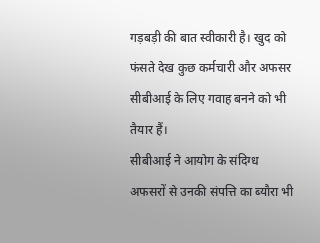गड़बड़ी की बात स्वीकारी है। खुद को फंसते देख कुछ कर्मचारी और अफसर सीबीआई के लिए गवाह बनने को भी तैयार हैं।
सीबीआई ने आयोग के संदिग्ध अफसरों से उनकी संपत्ति का ब्यौरा भी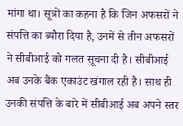मांगा था। सूत्रों का कहना है कि जिन अफसरों ने संपत्ति का ब्यौरा दिया है, उनमें से तीन अफसरों ने सीबीआई को गलत सूचना दी है। सीबीआई अब उनके बैंक एकाउंट खंगाल रही है। साथ ही उनकी संपत्ति के बारे में सीबीआई अब अपने स्तर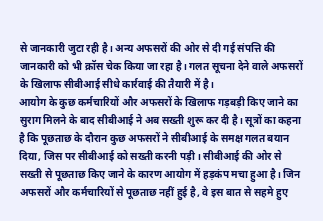से जानकारी जुटा रही है। अन्य अफसरों की ओर से दी गई संपत्ति की जानकारी को भी क्रॉस चेक किया जा रहा है। गलत सूचना देने वाले अफसरों के खिलाफ सीबीआई सीधे कार्रवाई की तैयारी में है।
आयोग के कुछ कर्मचारियों और अफसरों के खिलाफ गड़बड़ी किए जाने का सुराग मिलने के बाद सीबीआई ने अब सख्ती शुरू कर दी है। सूत्रों का कहना है कि पूछताछ के दौरान कुछ अफसरों ने सीबीआई के समक्ष गलत बयान दिया, जिस पर सीबीआई को सख्ती करनी पड़ी। सीबीआई की ओर से सख्ती से पूछताछ किए जाने के कारण आयोग में हड़कंप मचा हुआ है। जिन अफसरों और कर्मचारियों से पूछताछ नहीं हुई है, वे इस बात से सहमे हुए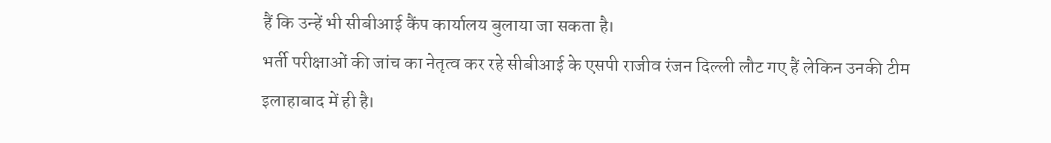हैं कि उन्हें भी सीबीआई कैंप कार्यालय बुलाया जा सकता है।
भर्ती परीक्षाओं की जांच का नेतृत्व कर रहे सीबीआई के एसपी राजीव रंजन दिल्ली लौट गए हैं लेकिन उनकी टीम इलाहाबाद में ही है।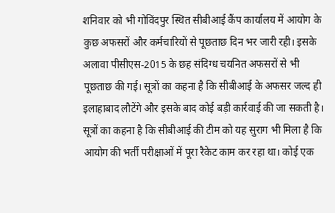शनिवार को भी गोविंदपुर स्थित सीबीआई कैंप कार्यालय में आयोग के कुछ अफसरों और कर्मचारियों से पूछताछ दिन भर जारी रही। इसके अलावा पीसीएस-2015 के छह संदिग्ध चयनित अफसरों से भी पूछताछ की गई। सूत्रों का कहना है कि सीबीआई के अफसर जल्द ही इलाहाबाद लौटेंगे और इसके बाद कोई बड़ी कार्रवाई की जा सकती है।
सूत्रों का कहना है कि सीबीआई की टीम को यह सुराग भी मिला है कि आयोग की भर्ती परीक्षाओं में पूरा रैकेट काम कर रहा था। कोई एक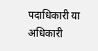पदाधिकारी या अधिकारी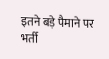इतने बड़े पैमाने पर भर्ती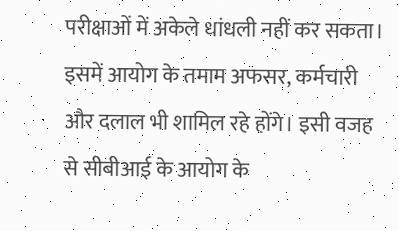परीक्षाओं में अकेले धांधली नहीं कर सकता। इसमें आयोग के तमाम अफसर, कर्मचारी और दलाल भी शामिल रहे होंगे। इसी वजह से सीबीआई के आयोग के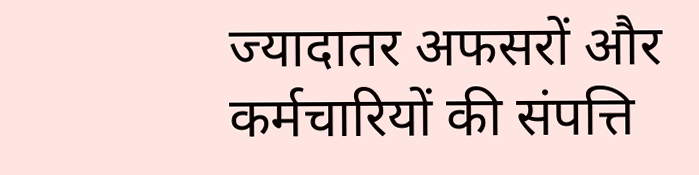ज्यादातर अफसरों और कर्मचारियों की संपत्ति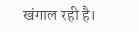खंगाल रही है।